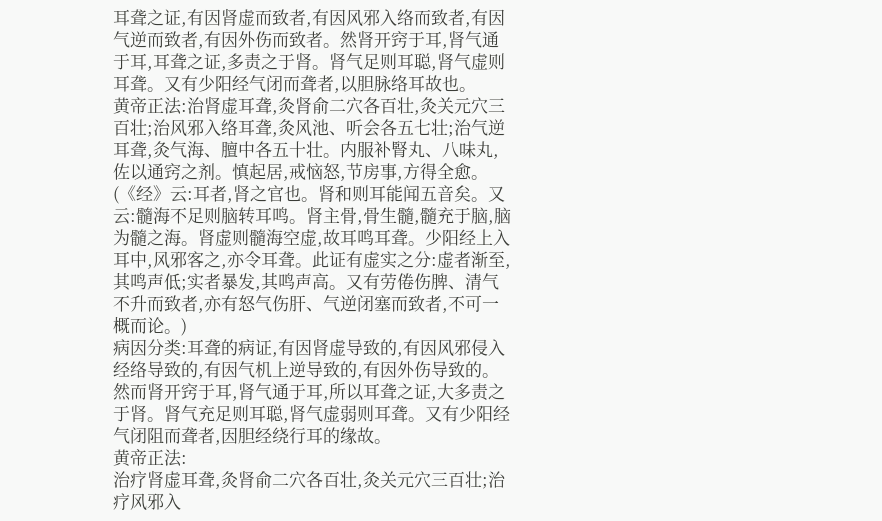耳聋之证,有因肾虚而致者,有因风邪入络而致者,有因气逆而致者,有因外伤而致者。然肾开窍于耳,肾气通于耳,耳聋之证,多责之于肾。肾气足则耳聪,肾气虚则耳聋。又有少阳经气闭而聋者,以胆脉络耳故也。
黄帝正法:治肾虚耳聋,灸肾俞二穴各百壮,灸关元穴三百壮;治风邪入络耳聋,灸风池、听会各五七壮;治气逆耳聋,灸气海、膻中各五十壮。内服补腎丸、八味丸,佐以通窍之剂。慎起居,戒恼怒,节房事,方得全愈。
(《经》云:耳者,肾之官也。肾和则耳能闻五音矣。又云:髓海不足则脑转耳鸣。肾主骨,骨生髓,髓充于脑,脑为髓之海。肾虚则髓海空虚,故耳鸣耳聋。少阳经上入耳中,风邪客之,亦令耳聋。此证有虚实之分:虚者渐至,其鸣声低;实者暴发,其鸣声高。又有劳倦伤脾、清气不升而致者,亦有怒气伤肝、气逆闭塞而致者,不可一概而论。)
病因分类:耳聋的病证,有因肾虚导致的,有因风邪侵入经络导致的,有因气机上逆导致的,有因外伤导致的。然而肾开窍于耳,肾气通于耳,所以耳聋之证,大多责之于肾。肾气充足则耳聪,肾气虚弱则耳聋。又有少阳经气闭阻而聋者,因胆经绕行耳的缘故。
黄帝正法:
治疗肾虚耳聋,灸肾俞二穴各百壮,灸关元穴三百壮;治疗风邪入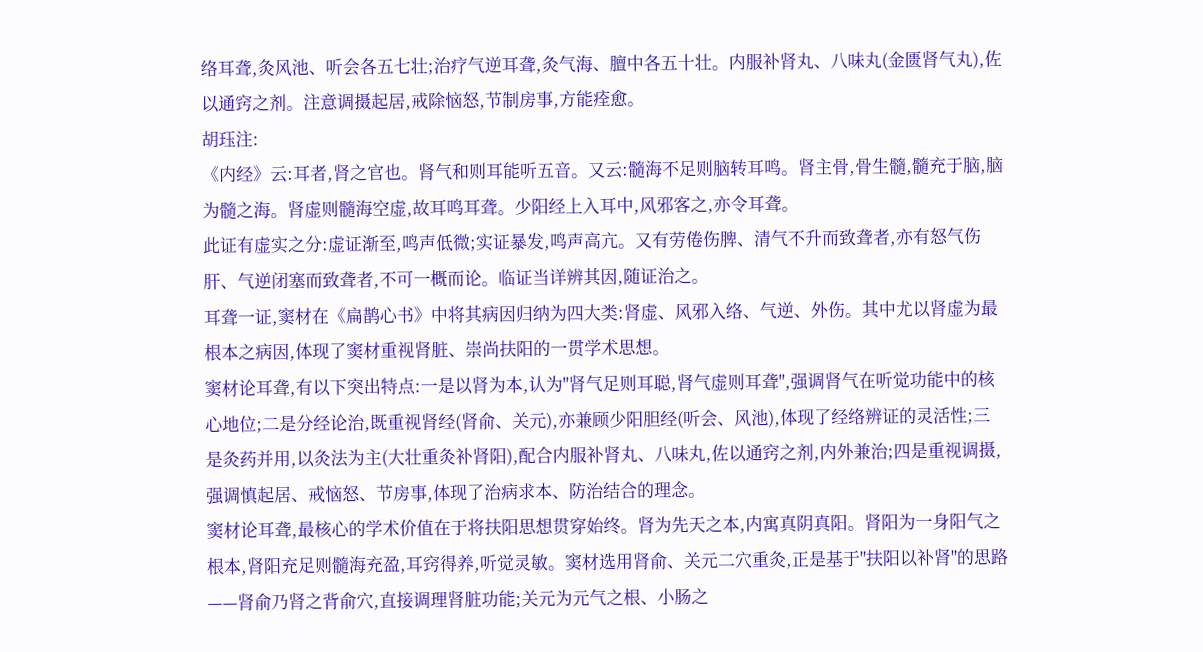络耳聋,灸风池、听会各五七壮;治疗气逆耳聋,灸气海、膻中各五十壮。内服补肾丸、八味丸(金匮肾气丸),佐以通窍之剂。注意调摄起居,戒除恼怒,节制房事,方能痊愈。
胡珏注:
《内经》云:耳者,肾之官也。肾气和则耳能听五音。又云:髓海不足则脑转耳鸣。肾主骨,骨生髓,髓充于脑,脑为髓之海。肾虚则髓海空虚,故耳鸣耳聋。少阳经上入耳中,风邪客之,亦令耳聋。
此证有虚实之分:虚证渐至,鸣声低微;实证暴发,鸣声高亢。又有劳倦伤脾、清气不升而致聋者,亦有怒气伤肝、气逆闭塞而致聋者,不可一概而论。临证当详辨其因,随证治之。
耳聋一证,窦材在《扁鹊心书》中将其病因归纳为四大类:肾虚、风邪入络、气逆、外伤。其中尤以肾虚为最根本之病因,体现了窦材重视肾脏、崇尚扶阳的一贯学术思想。
窦材论耳聋,有以下突出特点:一是以肾为本,认为"肾气足则耳聪,肾气虚则耳聋",强调肾气在听觉功能中的核心地位;二是分经论治,既重视肾经(肾俞、关元),亦兼顾少阳胆经(听会、风池),体现了经络辨证的灵活性;三是灸药并用,以灸法为主(大壮重灸补肾阳),配合内服补肾丸、八味丸,佐以通窍之剂,内外兼治;四是重视调摄,强调慎起居、戒恼怒、节房事,体现了治病求本、防治结合的理念。
窦材论耳聋,最核心的学术价值在于将扶阳思想贯穿始终。肾为先天之本,内寓真阴真阳。肾阳为一身阳气之根本,肾阳充足则髓海充盈,耳窍得养,听觉灵敏。窦材选用肾俞、关元二穴重灸,正是基于"扶阳以补肾"的思路——肾俞乃肾之背俞穴,直接调理肾脏功能;关元为元气之根、小肠之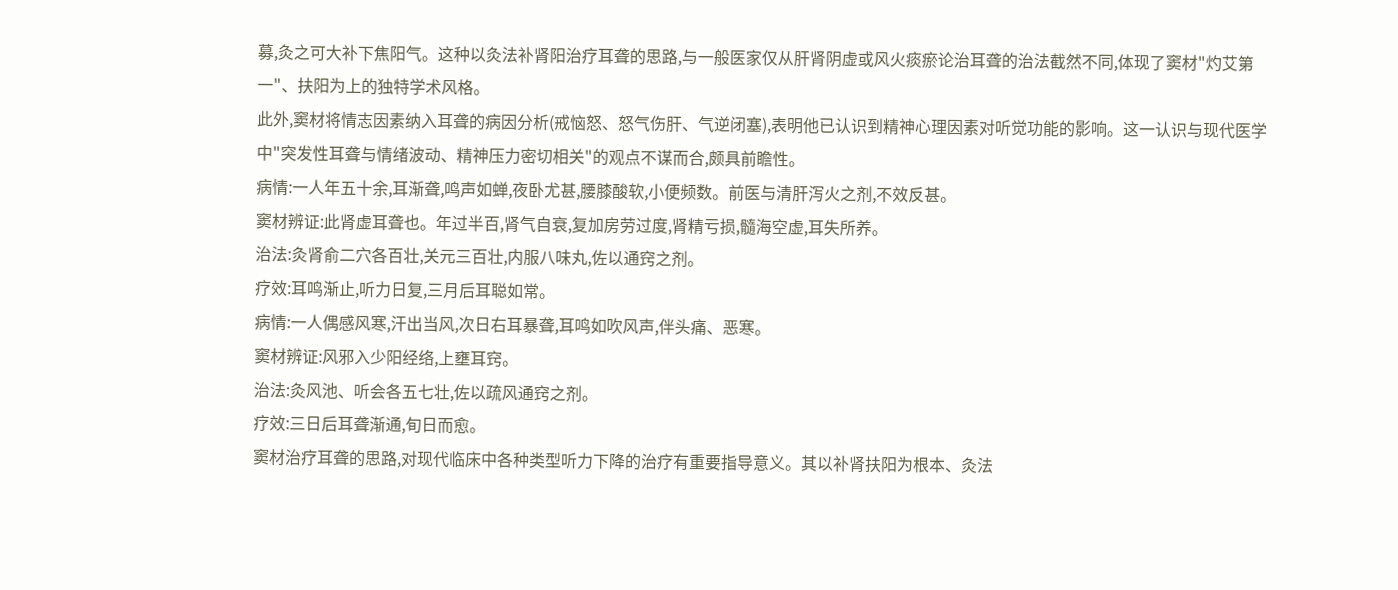募,灸之可大补下焦阳气。这种以灸法补肾阳治疗耳聋的思路,与一般医家仅从肝肾阴虚或风火痰瘀论治耳聋的治法截然不同,体现了窦材"灼艾第一"、扶阳为上的独特学术风格。
此外,窦材将情志因素纳入耳聋的病因分析(戒恼怒、怒气伤肝、气逆闭塞),表明他已认识到精神心理因素对听觉功能的影响。这一认识与现代医学中"突发性耳聋与情绪波动、精神压力密切相关"的观点不谋而合,颇具前瞻性。
病情:一人年五十余,耳渐聋,鸣声如蝉,夜卧尤甚,腰膝酸软,小便频数。前医与清肝泻火之剂,不效反甚。
窦材辨证:此肾虚耳聋也。年过半百,肾气自衰,复加房劳过度,肾精亏损,髓海空虚,耳失所养。
治法:灸肾俞二穴各百壮,关元三百壮,内服八味丸,佐以通窍之剂。
疗效:耳鸣渐止,听力日复,三月后耳聪如常。
病情:一人偶感风寒,汗出当风,次日右耳暴聋,耳鸣如吹风声,伴头痛、恶寒。
窦材辨证:风邪入少阳经络,上壅耳窍。
治法:灸风池、听会各五七壮,佐以疏风通窍之剂。
疗效:三日后耳聋渐通,旬日而愈。
窦材治疗耳聋的思路,对现代临床中各种类型听力下降的治疗有重要指导意义。其以补肾扶阳为根本、灸法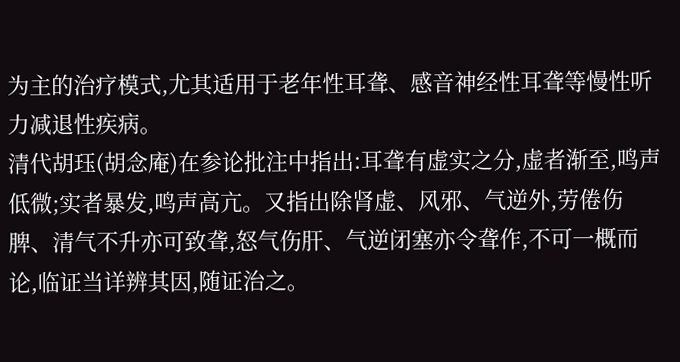为主的治疗模式,尤其适用于老年性耳聋、感音神经性耳聋等慢性听力减退性疾病。
清代胡珏(胡念庵)在参论批注中指出:耳聋有虚实之分,虚者渐至,鸣声低微;实者暴发,鸣声高亢。又指出除肾虚、风邪、气逆外,劳倦伤脾、清气不升亦可致聋,怒气伤肝、气逆闭塞亦令聋作,不可一概而论,临证当详辨其因,随证治之。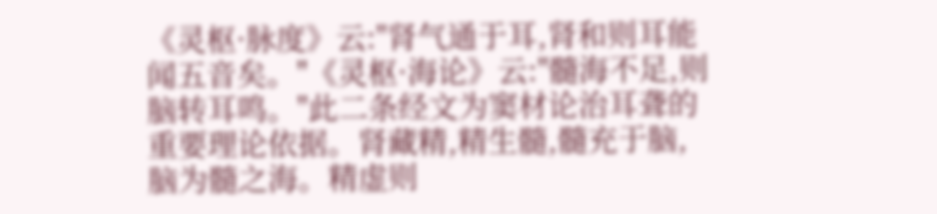《灵枢·脉度》云:"肾气通于耳,肾和则耳能闻五音矣。"《灵枢·海论》云:"髓海不足,则脑转耳鸣。"此二条经文为窦材论治耳聋的重要理论依据。肾藏精,精生髓,髓充于脑,脑为髓之海。精虚则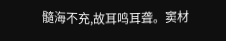髓海不充,故耳鸣耳聋。窦材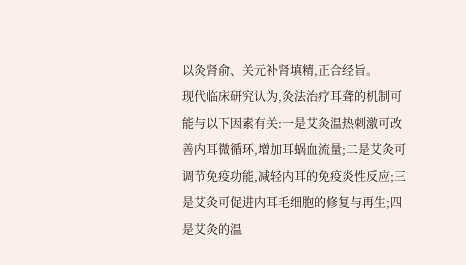以灸肾俞、关元补肾填精,正合经旨。
现代临床研究认为,灸法治疗耳聋的机制可能与以下因素有关:一是艾灸温热刺激可改善内耳微循环,增加耳蜗血流量;二是艾灸可调节免疫功能,减轻内耳的免疫炎性反应;三是艾灸可促进内耳毛细胞的修复与再生;四是艾灸的温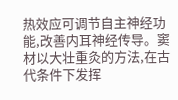热效应可调节自主神经功能,改善内耳神经传导。窦材以大壮重灸的方法,在古代条件下发挥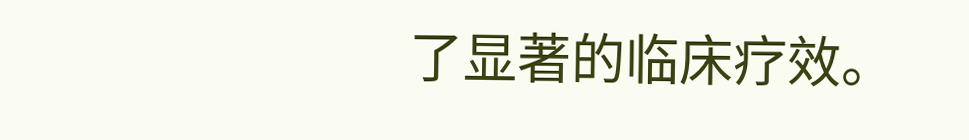了显著的临床疗效。